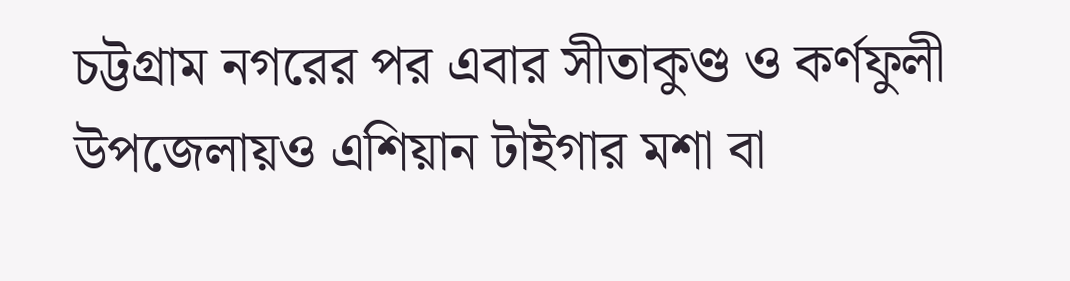চট্টগ্রাম নগরের পর এবার সীতাকুণ্ড ও কর্ণফুলী উপজেলায়ও এশিয়ান টাইগার মশা বা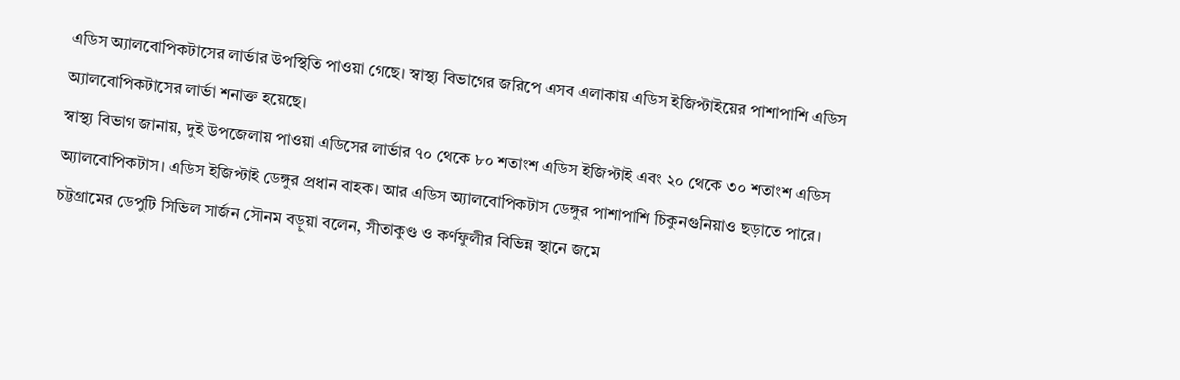এডিস অ্যালবোপিকটাসের লার্ভার উপস্থিতি পাওয়া গেছে। স্বাস্থ্য বিভাগের জরিপে এসব এলাকায় এডিস ইজিপ্টাইয়ের পাশাপাশি এডিস অ্যালবোপিকটাসের লার্ভা শনাক্ত হয়েছে।
স্বাস্থ্য বিভাগ জানায়, দুই উপজেলায় পাওয়া এডিসের লার্ভার ৭০ থেকে ৮০ শতাংশ এডিস ইজিপ্টাই এবং ২০ থেকে ৩০ শতাংশ এডিস অ্যালবোপিকটাস। এডিস ইজিপ্টাই ডেঙ্গুর প্রধান বাহক। আর এডিস অ্যালবোপিকটাস ডেঙ্গুর পাশাপাশি চিকুনগুনিয়াও ছড়াতে পারে।
চট্টগ্রামের ডেপুটি সিভিল সার্জন সৌনম বড়ুয়া বলেন, সীতাকুণ্ড ও কর্ণফুলীর বিভিন্ন স্থানে জমে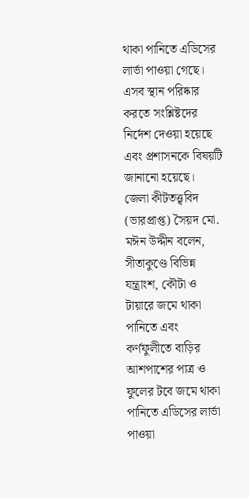থাকা পানিতে এডিসের লার্ভা পাওয়া গেছে। এসব স্থান পরিষ্কার করতে সংশ্লিষ্টদের নির্দেশ দেওয়া হয়েছে এবং প্রশাসনকে বিষয়টি জানানো হয়েছে।
জেলা কীটতত্ত্ববিদ (ভারপ্রাপ্ত) সৈয়দ মো. মঈন উদ্দীন বলেন, সীতাকুণ্ডে বিভিন্ন যন্ত্রাংশ, কৌটা ও টায়ারে জমে থাকা পানিতে এবং কর্ণফুলীতে বাড়ির আশপাশের পাত্র ও ফুলের টবে জমে থাকা পানিতে এডিসের লার্ভা পাওয়া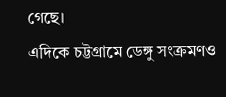গেছে।
এদিকে চট্টগ্রামে ডেঙ্গু সংক্রমণও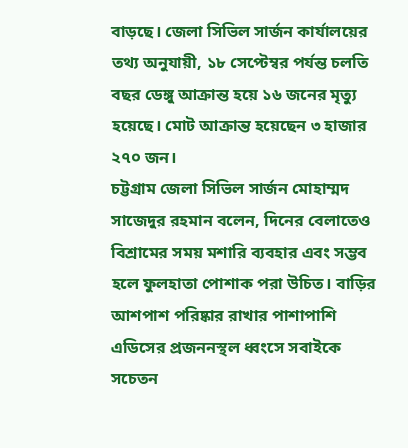বাড়ছে। জেলা সিভিল সার্জন কার্যালয়ের তথ্য অনুযায়ী, ১৮ সেপ্টেম্বর পর্যন্ত চলতি বছর ডেঙ্গু আক্রান্ত হয়ে ১৬ জনের মৃত্যু হয়েছে। মোট আক্রান্ত হয়েছেন ৩ হাজার ২৭০ জন।
চট্টগ্রাম জেলা সিভিল সার্জন মোহাম্মদ সাজেদুর রহমান বলেন, দিনের বেলাতেও বিশ্রামের সময় মশারি ব্যবহার এবং সম্ভব হলে ফুলহাতা পোশাক পরা উচিত। বাড়ির আশপাশ পরিষ্কার রাখার পাশাপাশি এডিসের প্রজননস্থল ধ্বংসে সবাইকে সচেতন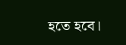হতে হবে।